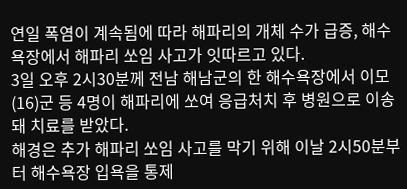연일 폭염이 계속됨에 따라 해파리의 개체 수가 급증, 해수욕장에서 해파리 쏘임 사고가 잇따르고 있다.
3일 오후 2시30분께 전남 해남군의 한 해수욕장에서 이모(16)군 등 4명이 해파리에 쏘여 응급처치 후 병원으로 이송돼 치료를 받았다.
해경은 추가 해파리 쏘임 사고를 막기 위해 이날 2시50분부터 해수욕장 입욕을 통제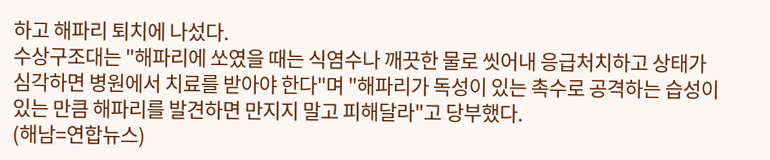하고 해파리 퇴치에 나섰다.
수상구조대는 "해파리에 쏘였을 때는 식염수나 깨끗한 물로 씻어내 응급처치하고 상태가 심각하면 병원에서 치료를 받아야 한다"며 "해파리가 독성이 있는 촉수로 공격하는 습성이 있는 만큼 해파리를 발견하면 만지지 말고 피해달라"고 당부했다.
(해남=연합뉴스)